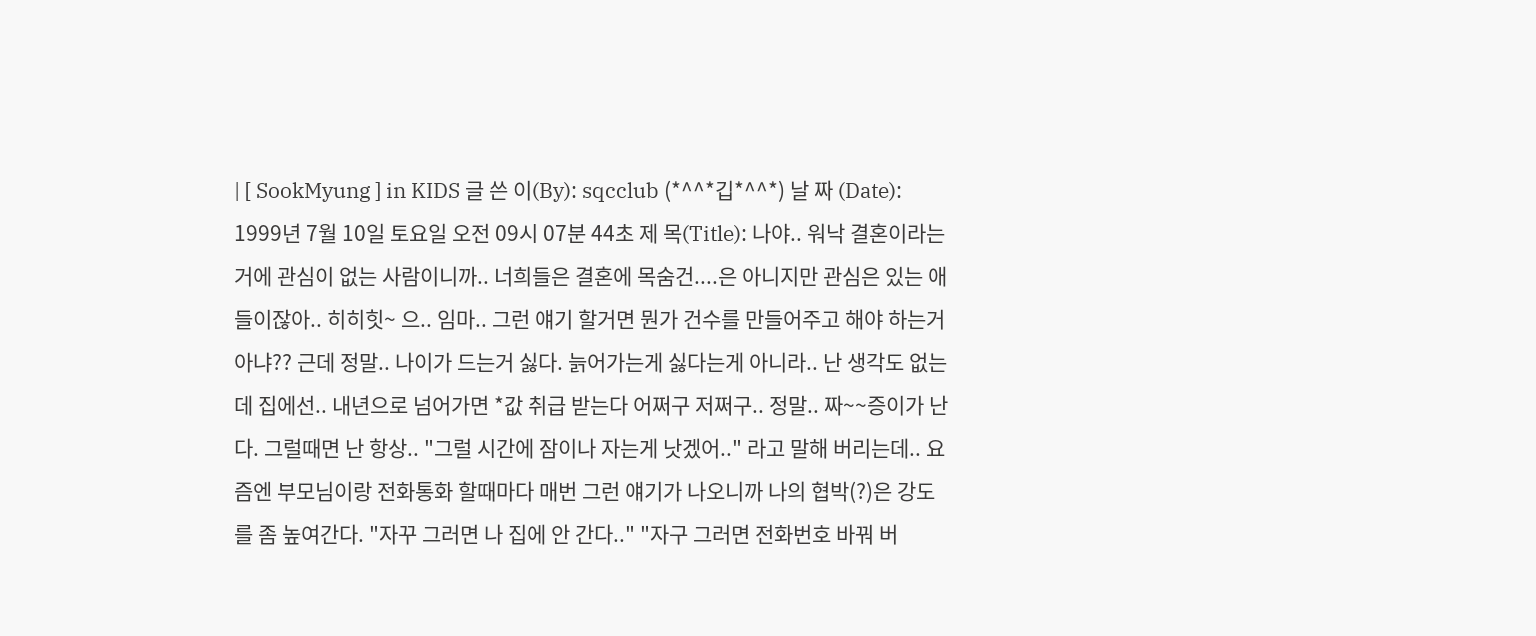| [ SookMyung ] in KIDS 글 쓴 이(By): sqcclub (*^^*깁*^^*) 날 짜 (Date): 1999년 7월 10일 토요일 오전 09시 07분 44초 제 목(Title): 나야.. 워낙 결혼이라는거에 관심이 없는 사람이니까.. 너희들은 결혼에 목숨건....은 아니지만 관심은 있는 애들이잖아.. 히히힛~ 으.. 임마.. 그런 얘기 할거면 뭔가 건수를 만들어주고 해야 하는거 아냐?? 근데 정말.. 나이가 드는거 싫다. 늙어가는게 싫다는게 아니라.. 난 생각도 없는데 집에선.. 내년으로 넘어가면 *값 취급 받는다 어쩌구 저쩌구.. 정말.. 짜~~증이가 난다. 그럴때면 난 항상.. "그럴 시간에 잠이나 자는게 낫겠어.." 라고 말해 버리는데.. 요즘엔 부모님이랑 전화통화 할때마다 매번 그런 얘기가 나오니까 나의 협박(?)은 강도를 좀 높여간다. "자꾸 그러면 나 집에 안 간다.." "자구 그러면 전화번호 바꿔 버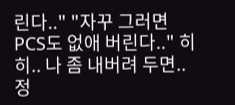린다.." "자꾸 그러면 PCS도 없애 버린다.." 히히.. 나 좀 내버려 두면.. 정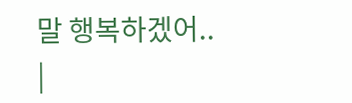말 행복하겠어.. |